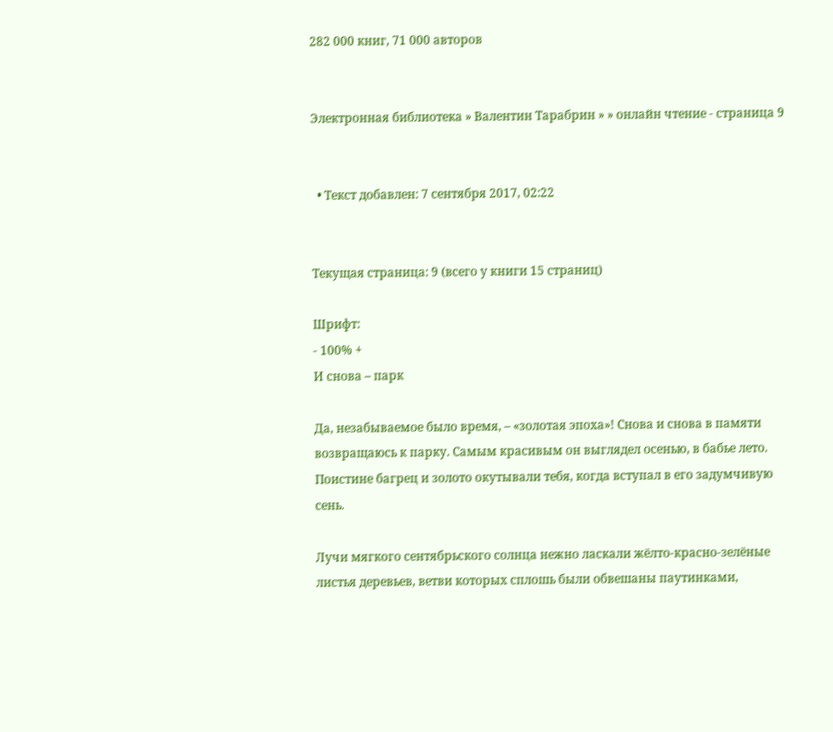282 000 книг, 71 000 авторов


Электронная библиотека » Валентин Тарабрин » » онлайн чтение - страница 9


  • Текст добавлен: 7 сентября 2017, 02:22


Текущая страница: 9 (всего у книги 15 страниц)

Шрифт:
- 100% +
И снова – парк

Да, незабываемое было время, – «золотая эпоха»! Снова и снова в памяти возвращаюсь к парку. Самым красивым он выглядел осенью, в бабье лето. Поистине багрец и золото окутывали тебя, когда вступал в его задумчивую сень.

Лучи мягкого сентябрьского солнца нежно ласкали жёлто-красно-зелёные листья деревьев, ветви которых сплошь были обвешаны паутинками,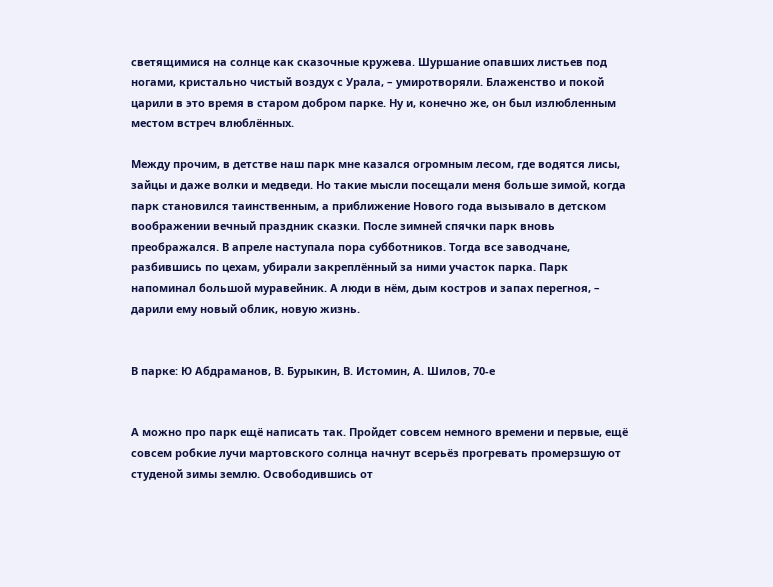светящимися на солнце как сказочные кружева. Шуршание опавших листьев под ногами, кристально чистый воздух с Урала, – умиротворяли. Блаженство и покой царили в это время в старом добром парке. Ну и, конечно же, он был излюбленным местом встреч влюблённых.

Между прочим, в детстве наш парк мне казался огромным лесом, где водятся лисы, зайцы и даже волки и медведи. Но такие мысли посещали меня больше зимой, когда парк становился таинственным, а приближение Нового года вызывало в детском воображении вечный праздник сказки. После зимней спячки парк вновь преображался. В апреле наступала пора субботников. Тогда все заводчане, разбившись по цехам, убирали закреплённый за ними участок парка. Парк напоминал большой муравейник. А люди в нём, дым костров и запах перегноя, – дарили ему новый облик, новую жизнь.


В парке: Ю Абдраманов, В. Бурыкин, В. Истомин, А. Шилов, 70-е


А можно про парк ещё написать так. Пройдет совсем немного времени и первые, ещё совсем робкие лучи мартовского солнца начнут всерьёз прогревать промерзшую от студеной зимы землю. Освободившись от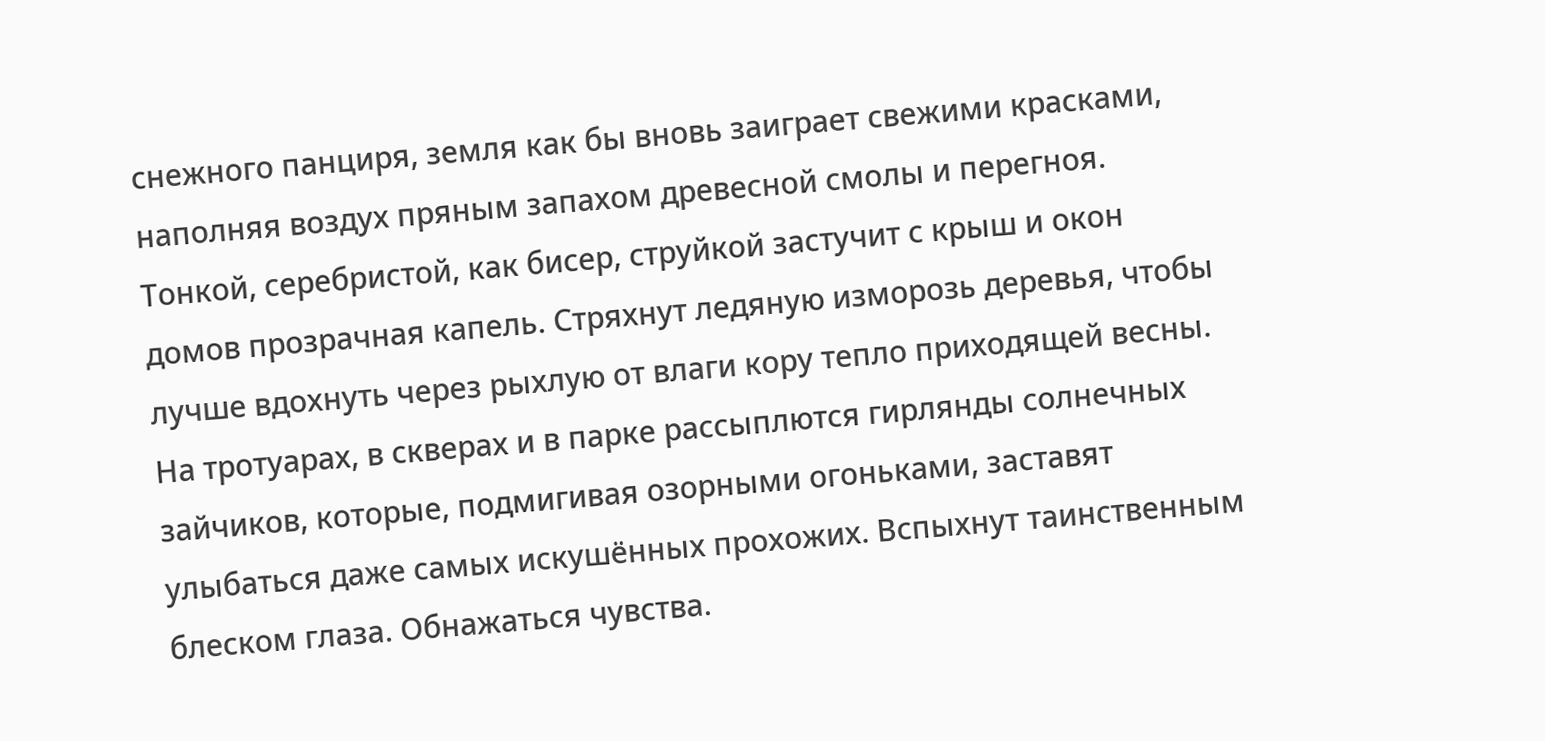снежного панциря, земля как бы вновь заиграет свежими красками, наполняя воздух пряным запахом древесной смолы и перегноя. Тонкой, серебристой, как бисер, струйкой застучит с крыш и окон домов прозрачная капель. Стряхнут ледяную изморозь деревья, чтобы лучше вдохнуть через рыхлую от влаги кору тепло приходящей весны. На тротуарах, в скверах и в парке рассыплются гирлянды солнечных зайчиков, которые, подмигивая озорными огоньками, заставят улыбаться даже самых искушённых прохожих. Вспыхнут таинственным блеском глаза. Обнажаться чувства.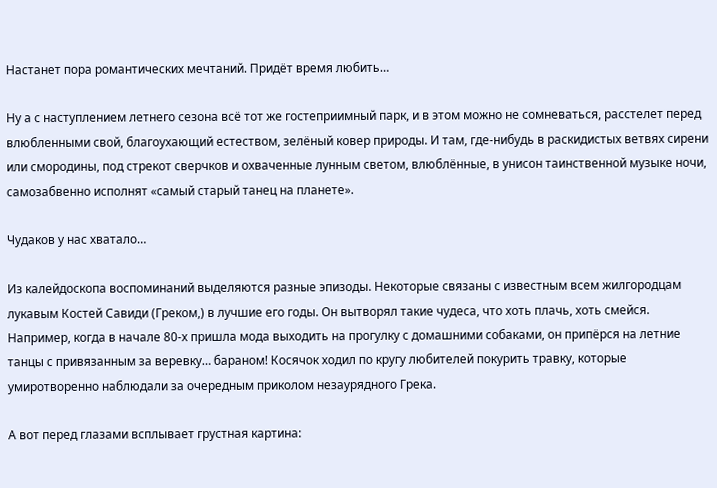Настанет пора романтических мечтаний. Придёт время любить…

Ну а с наступлением летнего сезона всё тот же гостеприимный парк, и в этом можно не сомневаться, расстелет перед влюбленными свой, благоухающий естеством, зелёный ковер природы. И там, где-нибудь в раскидистых ветвях сирени или смородины, под стрекот сверчков и охваченные лунным светом, влюблённые, в унисон таинственной музыке ночи, самозабвенно исполнят «самый старый танец на планете».

Чудаков у нас хватало…

Из калейдоскопа воспоминаний выделяются разные эпизоды. Некоторые связаны с известным всем жилгородцам лукавым Костей Савиди (Греком,) в лучшие его годы. Он вытворял такие чудеса, что хоть плачь, хоть смейся. Например, когда в начале 80-х пришла мода выходить на прогулку с домашними собаками, он припёрся на летние танцы с привязанным за веревку… бараном! Косячок ходил по кругу любителей покурить травку, которые умиротворенно наблюдали за очередным приколом незаурядного Грека.

А вот перед глазами всплывает грустная картина: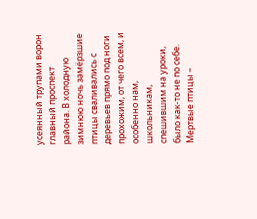усеянный трупами ворон главный проспект района. В холодную зимнюю ночь замёрзшие птицы сваливались с деревьев прямо под ноги прохожим, от чего всем, и особенно нам, школьникам, спешившим на уроки, было как-то не по себе. Мертвые птицы –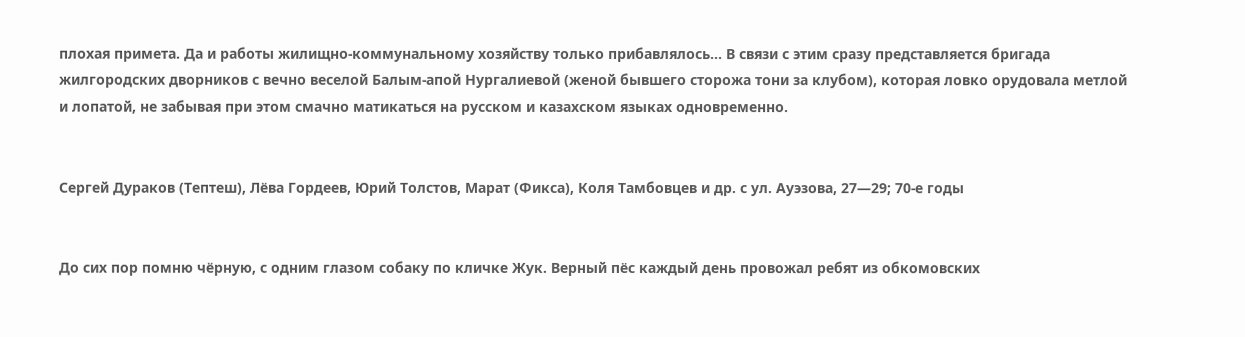плохая примета. Да и работы жилищно-коммунальному хозяйству только прибавлялось… В связи с этим сразу представляется бригада жилгородских дворников с вечно веселой Балым-апой Нургалиевой (женой бывшего сторожа тони за клубом), которая ловко орудовала метлой и лопатой, не забывая при этом смачно матикаться на русском и казахском языках одновременно.


Сергей Дураков (Тептеш), Лёва Гордеев, Юрий Толстов, Марат (Фикса), Коля Тамбовцев и др. с ул. Ауэзова, 27—29; 70-е годы


До сих пор помню чёрную, с одним глазом собаку по кличке Жук. Верный пёс каждый день провожал ребят из обкомовских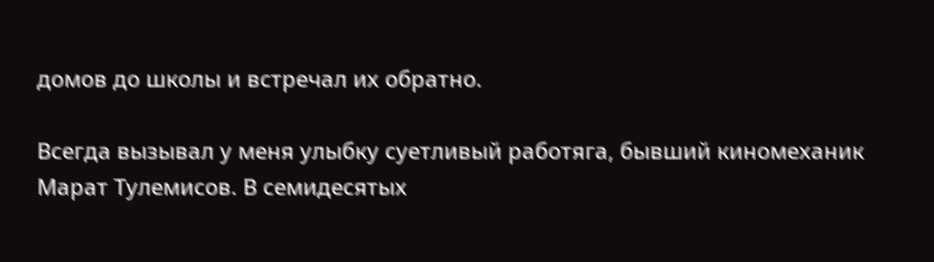домов до школы и встречал их обратно.

Всегда вызывал у меня улыбку суетливый работяга, бывший киномеханик Марат Тулемисов. В семидесятых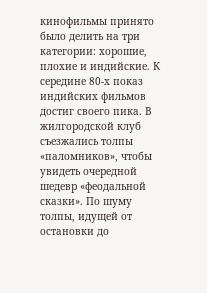кинофильмы принято было делить на три категории: хорошие, плохие и индийские. К середине 80-х показ индийских фильмов достиг своего пика. В жилгородской клуб съезжались толпы «паломников», чтобы увидеть очередной шедевр «феодальной сказки». По шуму толпы, идущей от остановки до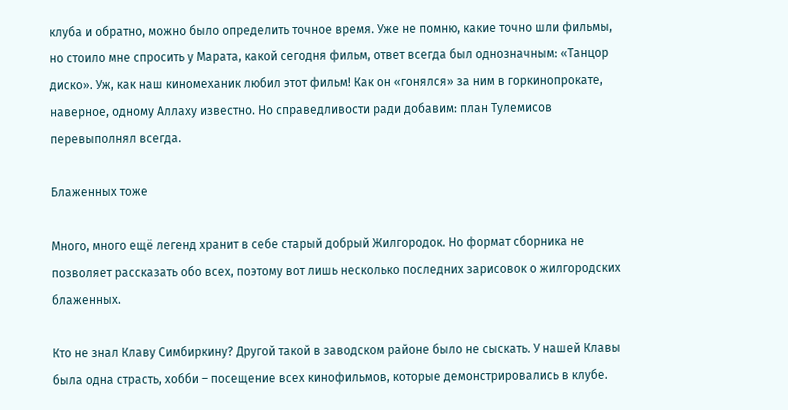клуба и обратно, можно было определить точное время. Уже не помню, какие точно шли фильмы, но стоило мне спросить у Марата, какой сегодня фильм, ответ всегда был однозначным: «Танцор диско». Уж, как наш киномеханик любил этот фильм! Как он «гонялся» за ним в горкинопрокате, наверное, одному Аллаху известно. Но справедливости ради добавим: план Тулемисов перевыполнял всегда.

Блаженных тоже

Много, много ещё легенд хранит в себе старый добрый Жилгородок. Но формат сборника не позволяет рассказать обо всех, поэтому вот лишь несколько последних зарисовок о жилгородских блаженных.

Кто не знал Клаву Симбиркину? Другой такой в заводском районе было не сыскать. У нашей Клавы была одна страсть, хобби – посещение всех кинофильмов, которые демонстрировались в клубе.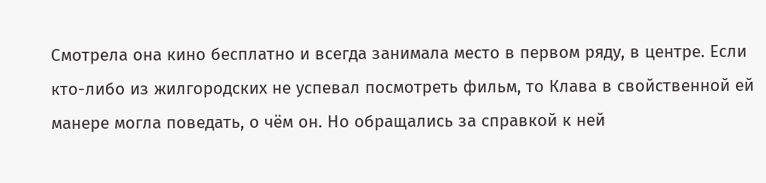Смотрела она кино бесплатно и всегда занимала место в первом ряду, в центре. Если кто-либо из жилгородских не успевал посмотреть фильм, то Клава в свойственной ей манере могла поведать, о чём он. Но обращались за справкой к ней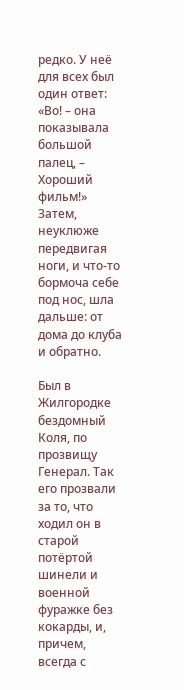редко. У неё для всех был один ответ: «Во! – она показывала большой палец, – Хороший фильм!» Затем, неуклюже передвигая ноги, и что-то бормоча себе под нос, шла дальше: от дома до клуба и обратно.

Был в Жилгородке бездомный Коля, по прозвищу Генерал. Так его прозвали за то, что ходил он в старой потёртой шинели и военной фуражке без кокарды, и, причем, всегда с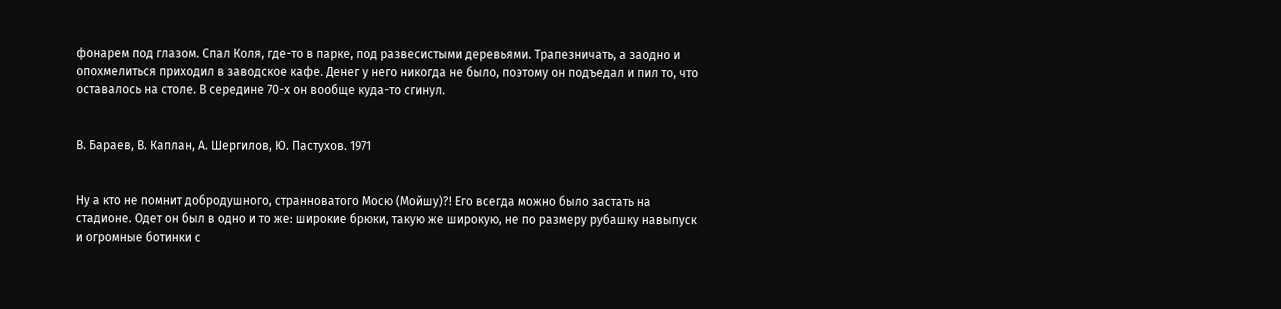фонарем под глазом. Спал Коля, где-то в парке, под развесистыми деревьями. Трапезничать, а заодно и опохмелиться приходил в заводское кафе. Денег у него никогда не было, поэтому он подъедал и пил то, что оставалось на столе. В середине 70-х он вообще куда-то сгинул.


В. Бараев, В. Каплан, А. Шергилов, Ю. Пастухов. 1971


Ну а кто не помнит добродушного, странноватого Мосю (Мойшу)?! Его всегда можно было застать на стадионе. Одет он был в одно и то же: широкие брюки, такую же широкую, не по размеру рубашку навыпуск и огромные ботинки с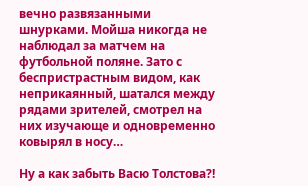вечно развязанными шнурками. Мойша никогда не наблюдал за матчем на футбольной поляне. Зато с беспристрастным видом, как неприкаянный, шатался между рядами зрителей, смотрел на них изучающе и одновременно ковырял в носу…

Ну а как забыть Васю Толстова?!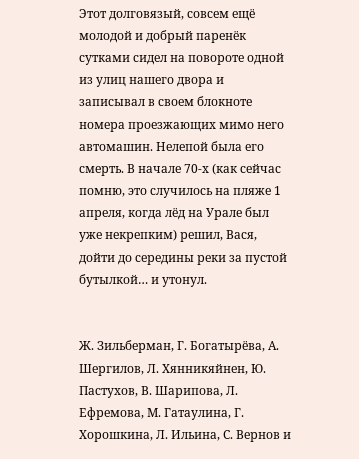Этот долговязый, совсем ещё молодой и добрый паренёк сутками сидел на повороте одной из улиц нашего двора и записывал в своем блокноте номера проезжающих мимо него автомашин. Нелепой была его смерть. В начале 70-х (как сейчас помню, это случилось на пляже 1 апреля, когда лёд на Урале был уже некрепким) решил, Вася, дойти до середины реки за пустой бутылкой… и утонул.


Ж. Зильберман, Г. Богатырёва, А. Шергилов, Л. Хянникяйнен, Ю. Пастухов, В. Шарипова, Л. Ефремова, М. Гатаулина, Г. Хорошкина, Л. Ильина, С. Вернов и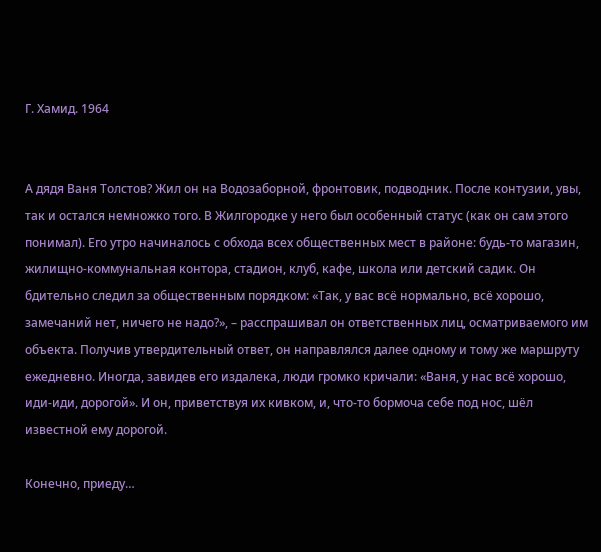Г. Хамид. 1964


А дядя Ваня Толстов? Жил он на Водозаборной, фронтовик, подводник. После контузии, увы, так и остался немножко того. В Жилгородке у него был особенный статус (как он сам этого понимал). Его утро начиналось с обхода всех общественных мест в районе: будь-то магазин, жилищно-коммунальная контора, стадион, клуб, кафе, школа или детский садик. Он бдительно следил за общественным порядком: «Так, у вас всё нормально, всё хорошо, замечаний нет, ничего не надо?», – расспрашивал он ответственных лиц, осматриваемого им объекта. Получив утвердительный ответ, он направлялся далее одному и тому же маршруту ежедневно. Иногда, завидев его издалека, люди громко кричали: «Ваня, у нас всё хорошо, иди-иди, дорогой». И он, приветствуя их кивком, и, что-то бормоча себе под нос, шёл известной ему дорогой.

Конечно, приеду…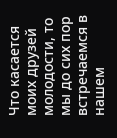Что касается моих друзей молодости, то мы до сих пор встречаемся в нашем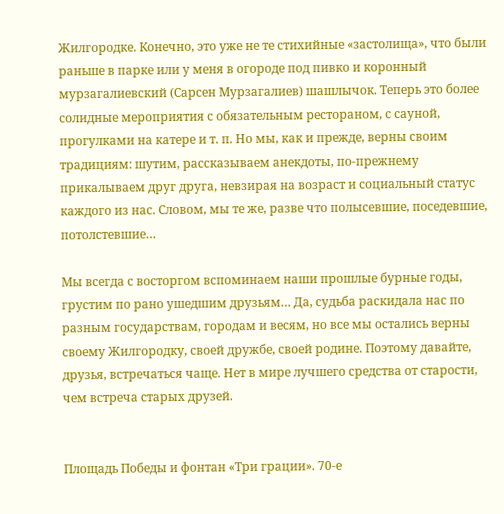Жилгородке. Конечно, это уже не те стихийные «застолища», что были раньше в парке или у меня в огороде под пивко и коронный мурзагалиевский (Сарсен Мурзагалиев) шашлычок. Теперь это более солидные мероприятия с обязательным рестораном, с сауной, прогулками на катере и т. п. Но мы, как и прежде, верны своим традициям: шутим, рассказываем анекдоты, по-прежнему прикалываем друг друга, невзирая на возраст и социальный статус каждого из нас. Словом, мы те же, разве что полысевшие, поседевшие, потолстевшие…

Мы всегда с восторгом вспоминаем наши прошлые бурные годы, грустим по рано ушедшим друзьям… Да, судьба раскидала нас по разным государствам, городам и весям, но все мы остались верны своему Жилгородку, своей дружбе, своей родине. Поэтому давайте, друзья, встречаться чаще. Нет в мире лучшего средства от старости, чем встреча старых друзей.


Площадь Победы и фонтан «Три грации». 70-е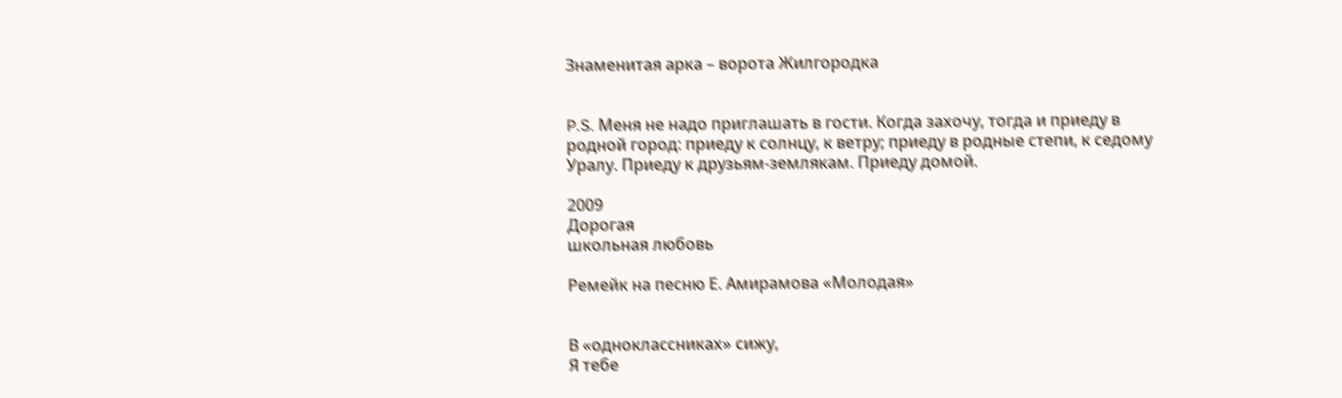Знаменитая арка – ворота Жилгородка


P.S. Меня не надо приглашать в гости. Когда захочу, тогда и приеду в родной город: приеду к солнцу, к ветру; приеду в родные степи, к седому Уралу. Приеду к друзьям-землякам. Приеду домой.

2009
Дорогая
школьная любовь

Ремейк на песню Е. Амирамова «Молодая»


В «одноклассниках» сижу,
Я тебе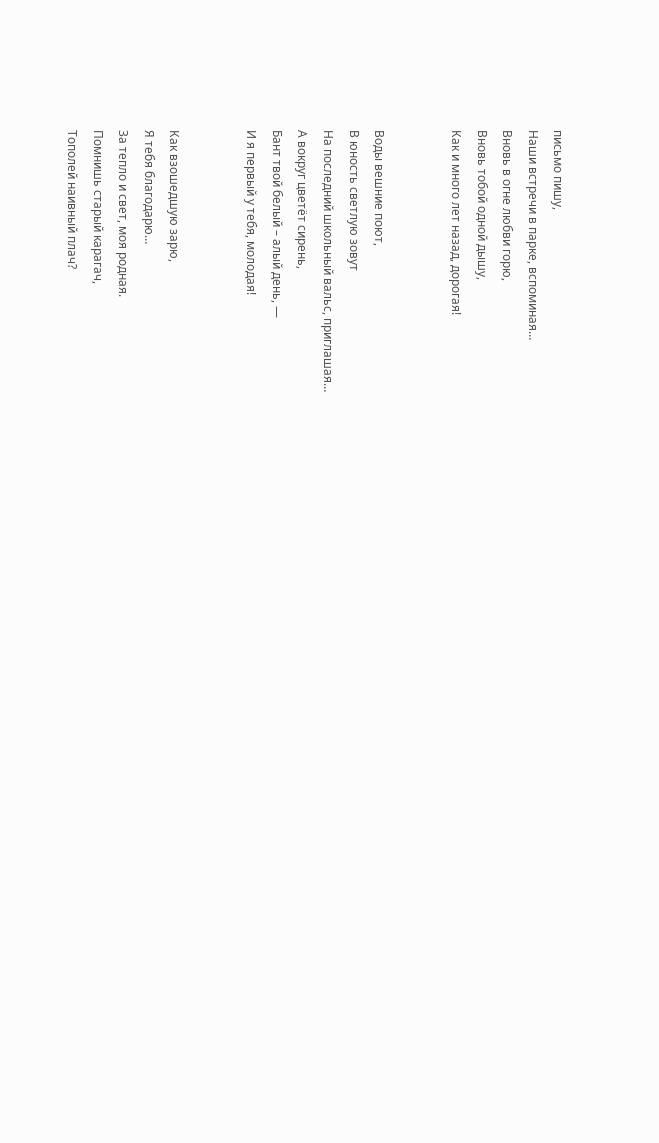письмо пишу,
Наши встречи в парке, вспоминая…
Вновь в огне любви горю,
Вновь тобой одной дышу,
Как и много лет назад, дорогая!


Воды вешние поют,
В юность светлую зовут
На последний школьный вальс, приглашая…
А вокруг цветёт сирень,
Бант твой белый – алый день, —
И я первый у тебя, молодая!


Как взошедшую зарю,
Я тебя благодарю…
За тепло и свет, моя родная.
Помнишь старый карагач,
Тополей наивный плач?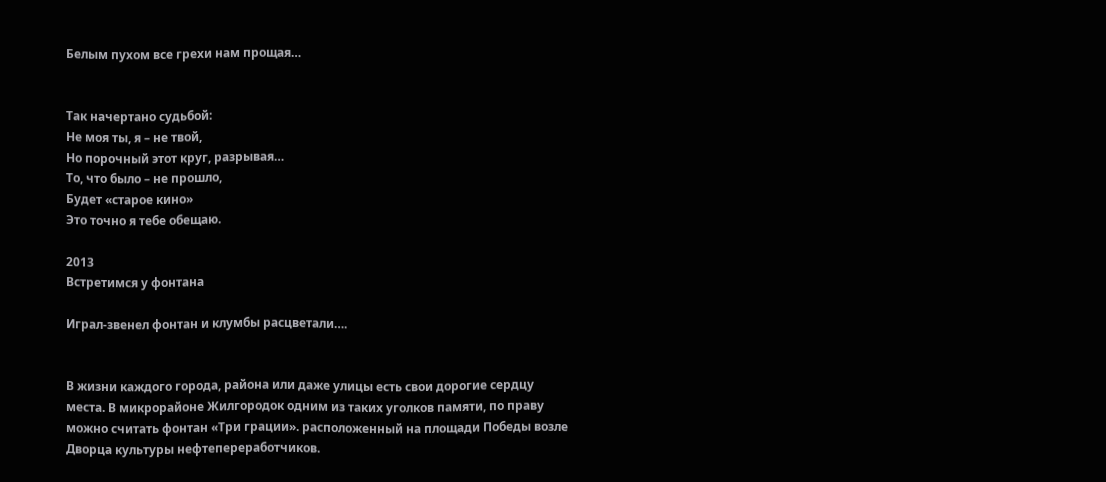Белым пухом все грехи нам прощая…


Так начертано судьбой:
Не моя ты, я – не твой,
Но порочный этот круг, разрывая…
То, что было – не прошло,
Будет «старое кино»
Это точно я тебе обещаю.

2013
Встретимся у фонтана

Играл-звенел фонтан и клумбы расцветали….


В жизни каждого города, района или даже улицы есть свои дорогие сердцу места. В микрорайоне Жилгородок одним из таких уголков памяти, по праву можно считать фонтан «Три грации». расположенный на площади Победы возле Дворца культуры нефтепереработчиков.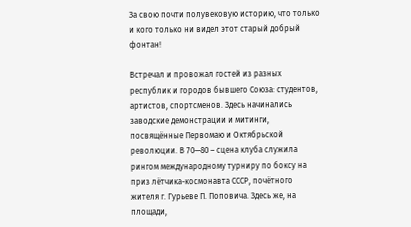За свою почти полувековую историю, что только и кого только ни видел этот старый добрый фонтан!

Встречал и провожал гостей из разных республик и городов бывшего Союза: студентов, артистов, спортсменов. Здесь начинались заводские демонстрации и митинги, посвящённые Первомаю и Октябрьской революции. В 70—80 – сцена клуба служила рингом международному турниру по боксу на приз лётчика-космонавта СССР, почётного жителя г. Гурьеве П. Поповича. Здесь же, на площади,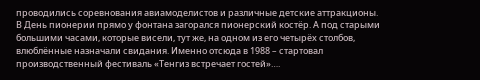проводились соревнования авиамоделистов и различные детские аттракционы. В День пионерии прямо у фонтана загорался пионерский костёр. А под старыми большими часами, которые висели, тут же, на одном из его четырёх столбов, влюблённые назначали свидания. Именно отсюда в 1988 – стартовал производственный фестиваль «Тенгиз встречает гостей»….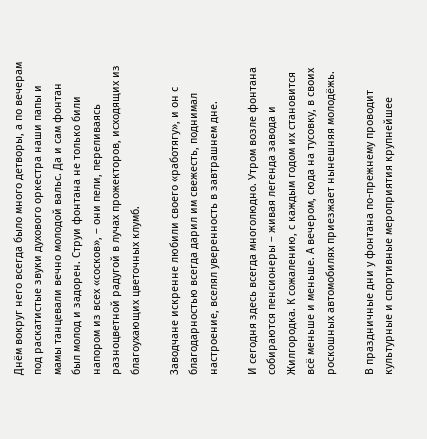Днём вокруг него всегда было много детворы, а по вечерам под раскатистые звуки духового оркестра наши папы и мамы танцевали вечно молодой вальс. Да и сам фонтан был молод и задорен. Струи фонтана не только били напором из всех «сосков», – они пели, переливаясь разноцветной радугой в лучах прожекторов, исходящих из благоухающих цветочных клумб.

Заводчане искренне любили своего «работягу», и он с благодарностью всегда дарил им свежесть, поднимал настроение, вселял уверенность в завтрашнем дне.

И сегодня здесь всегда многолюдно. Утром возле фонтана собираются пенсионеры – живая легенда завода и Жилгородка. К сожалению, с каждым годом их становится всё меньше и меньше. А вечером, сюда на тусовку, в своих роскошных автомобилях приезжает нынешняя молодёжь.

В праздничные дни у фонтана по-прежнему проводит культурные и спортивные мероприятия крупнейшее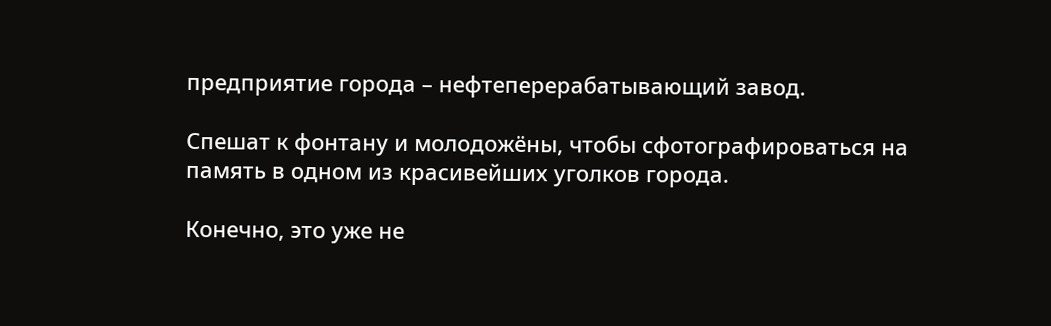предприятие города – нефтеперерабатывающий завод.

Спешат к фонтану и молодожёны, чтобы сфотографироваться на память в одном из красивейших уголков города.

Конечно, это уже не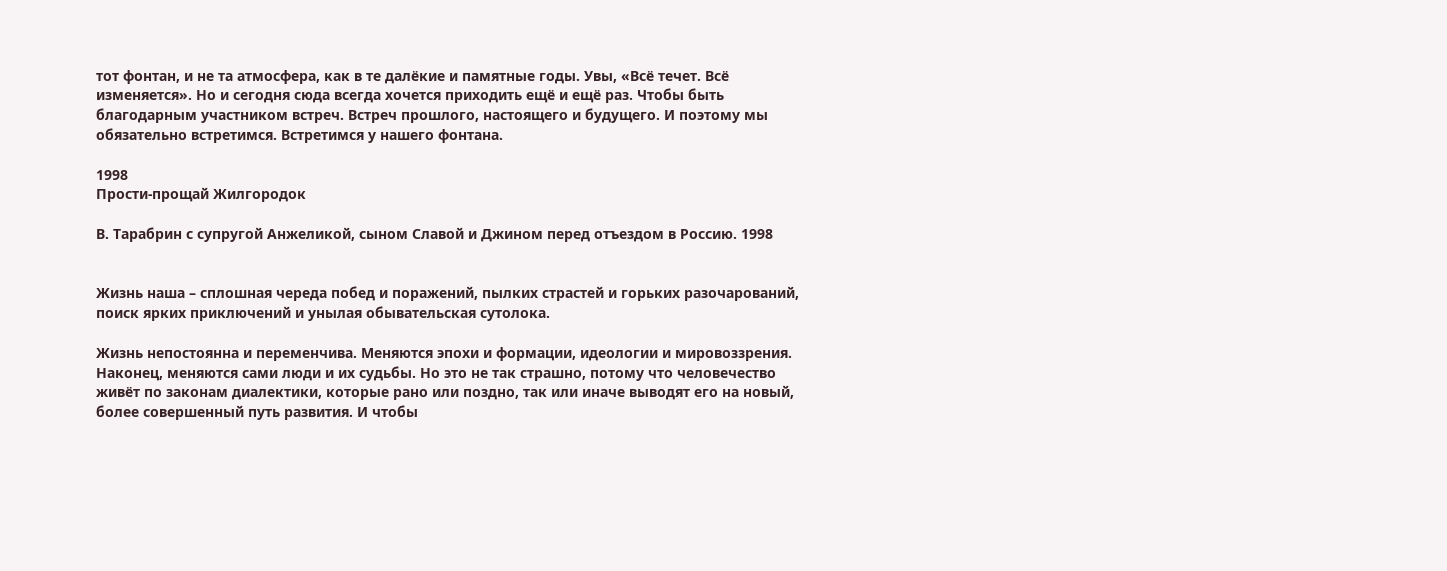тот фонтан, и не та атмосфера, как в те далёкие и памятные годы. Увы, «Всё течет. Всё изменяется». Но и сегодня сюда всегда хочется приходить ещё и ещё раз. Чтобы быть благодарным участником встреч. Встреч прошлого, настоящего и будущего. И поэтому мы обязательно встретимся. Встретимся у нашего фонтана.

1998
Прости-прощай Жилгородок

В. Тарабрин с супругой Анжеликой, сыном Славой и Джином перед отъездом в Россию. 1998


Жизнь наша – сплошная череда побед и поражений, пылких страстей и горьких разочарований, поиск ярких приключений и унылая обывательская сутолока.

Жизнь непостоянна и переменчива. Меняются эпохи и формации, идеологии и мировоззрения. Наконец, меняются сами люди и их судьбы. Но это не так страшно, потому что человечество живёт по законам диалектики, которые рано или поздно, так или иначе выводят его на новый, более совершенный путь развития. И чтобы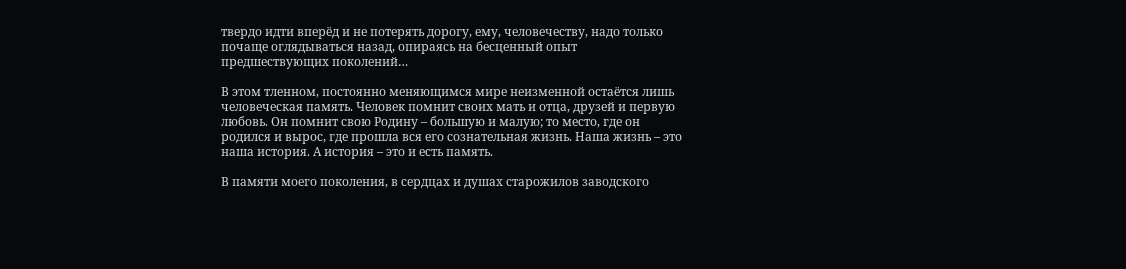твердо идти вперёд и не потерять дорогу, ему, человечеству, надо только почаще оглядываться назад, опираясь на бесценный опыт предшествующих поколений…

В этом тленном, постоянно меняющимся мире неизменной остаётся лишь человеческая память. Человек помнит своих мать и отца, друзей и первую любовь. Он помнит свою Родину – большую и малую; то место, где он родился и вырос, где прошла вся его сознательная жизнь. Наша жизнь – это наша история. А история – это и есть память.

В памяти моего поколения, в сердцах и душах старожилов заводского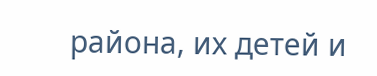района, их детей и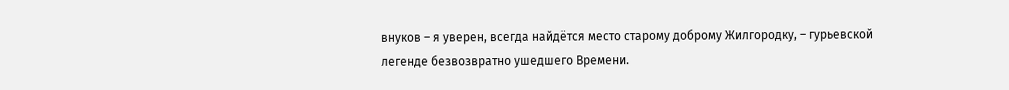внуков – я уверен, всегда найдётся место старому доброму Жилгородку, – гурьевской легенде безвозвратно ушедшего Времени.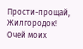Прости-прощай, Жилгородок!
Очей моих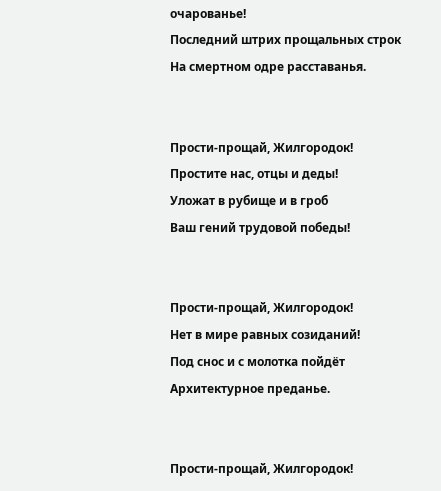очарованье!
Последний штрих прощальных строк
На смертном одре расставанья.


Прости-прощай, Жилгородок!
Простите нас, отцы и деды!
Уложат в рубище и в гроб
Ваш гений трудовой победы!


Прости-прощай, Жилгородок!
Нет в мире равных созиданий!
Под снос и с молотка пойдёт
Архитектурное преданье.


Прости-прощай, Жилгородок!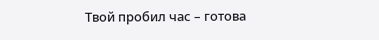Твой пробил час – готова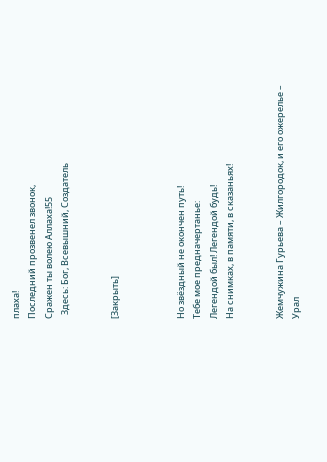плаха!
Последний прозвенел звонок,
Сражен ты волею Аллаха!55
  Здесь: Бог, Всевышний, Создатель


[Закрыть]



Но звёздный не окончен путь!
Тебе мое предначертанье:
Легендой был! Легендой будь!
На снимках, в памяти, в сказаньях!


Жемчужина Гурьева – Жилгородок, и его ожерелье – Урал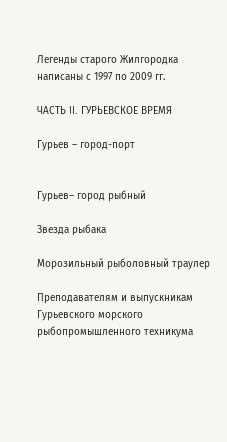Легенды старого Жилгородка написаны с 1997 по 2009 гг.

ЧАСТЬ II. ГУРЬЕВСКОЕ ВРЕМЯ

Гурьев – город-порт


Гурьев– город рыбный

Звезда рыбака

Морозильный рыболовный траулер

Преподавателям и выпускникам Гурьевского морского рыбопромышленного техникума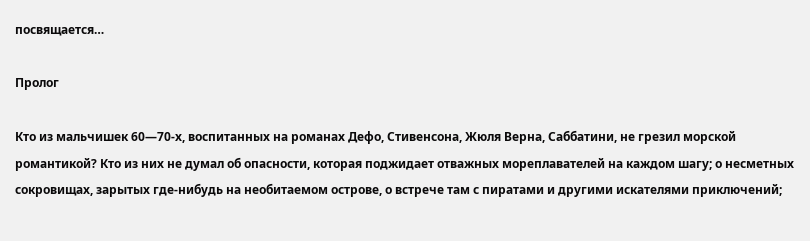посвящается…

Пролог

Кто из мальчишек 60—70-х, воспитанных на романах Дефо, Стивенсона, Жюля Верна, Саббатини, не грезил морской романтикой? Кто из них не думал об опасности, которая поджидает отважных мореплавателей на каждом шагу; о несметных сокровищах, зарытых где-нибудь на необитаемом острове, о встрече там с пиратами и другими искателями приключений;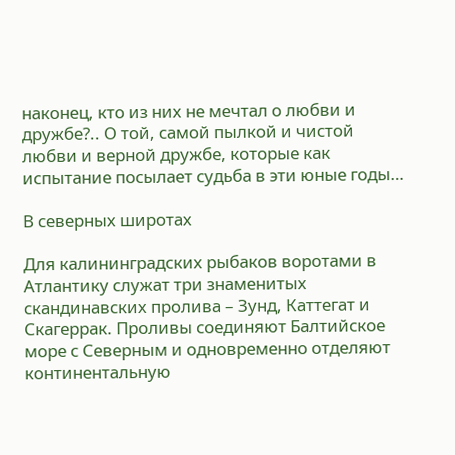наконец, кто из них не мечтал о любви и дружбе?.. О той, самой пылкой и чистой любви и верной дружбе, которые как испытание посылает судьба в эти юные годы…

В северных широтах

Для калининградских рыбаков воротами в Атлантику служат три знаменитых скандинавских пролива – Зунд, Каттегат и Скагеррак. Проливы соединяют Балтийское море с Северным и одновременно отделяют континентальную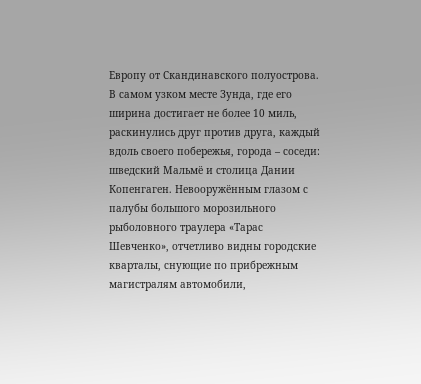Европу от Скандинавского полуострова. В самом узком месте Зунда, где его ширина достигает не более 10 миль, раскинулись друг против друга, каждый вдоль своего побережья, города – соседи: шведский Мальмё и столица Дании Копенгаген. Невооружённым глазом с палубы большого морозильного рыболовного траулера «Тарас Шевченко», отчетливо видны городские кварталы, снующие по прибрежным магистралям автомобили,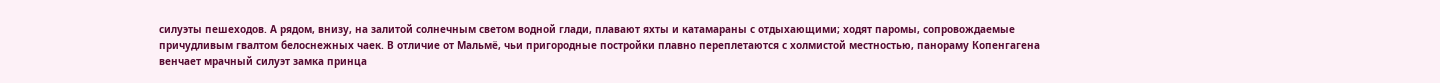силуэты пешеходов. А рядом, внизу, на залитой солнечным светом водной глади, плавают яхты и катамараны с отдыхающими; ходят паромы, сопровождаемые причудливым гвалтом белоснежных чаек. В отличие от Мальмё, чьи пригородные постройки плавно переплетаются с холмистой местностью, панораму Копенгагена венчает мрачный силуэт замка принца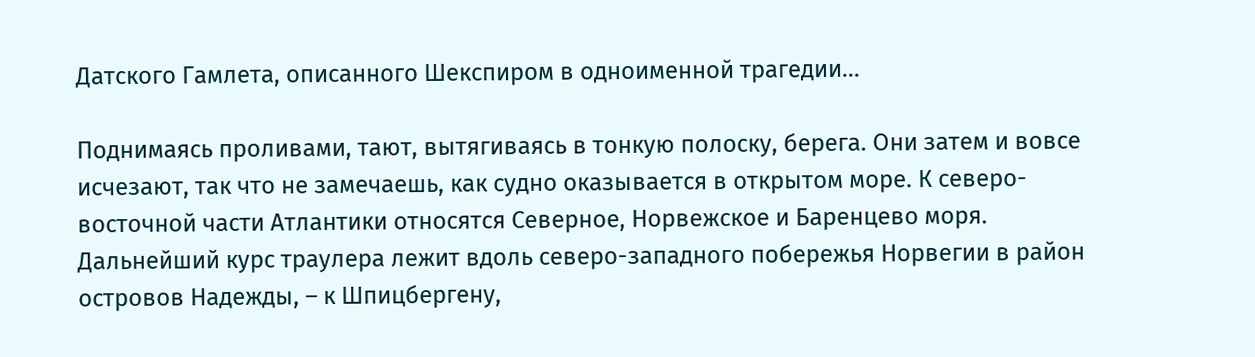Датского Гамлета, описанного Шекспиром в одноименной трагедии…

Поднимаясь проливами, тают, вытягиваясь в тонкую полоску, берега. Они затем и вовсе исчезают, так что не замечаешь, как судно оказывается в открытом море. К северо-восточной части Атлантики относятся Северное, Норвежское и Баренцево моря. Дальнейший курс траулера лежит вдоль северо-западного побережья Норвегии в район островов Надежды, – к Шпицбергену,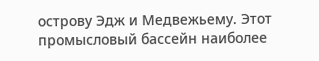острову Эдж и Медвежьему. Этот промысловый бассейн наиболее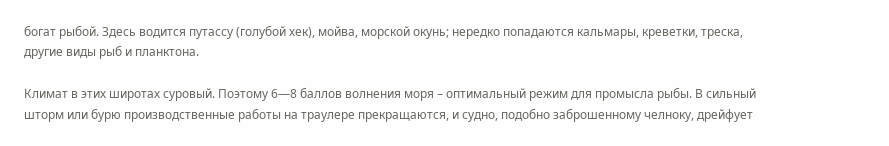богат рыбой. Здесь водится путассу (голубой хек), мойва, морской окунь; нередко попадаются кальмары, креветки, треска, другие виды рыб и планктона.

Климат в этих широтах суровый. Поэтому 6—8 баллов волнения моря – оптимальный режим для промысла рыбы. В сильный шторм или бурю производственные работы на траулере прекращаются, и судно, подобно заброшенному челноку, дрейфует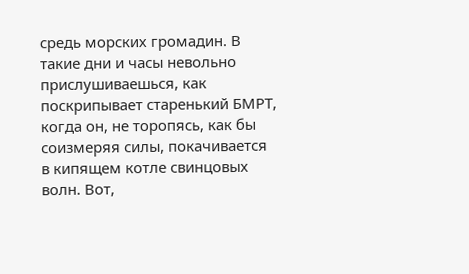средь морских громадин. В такие дни и часы невольно прислушиваешься, как поскрипывает старенький БМРТ, когда он, не торопясь, как бы соизмеряя силы, покачивается в кипящем котле свинцовых волн. Вот,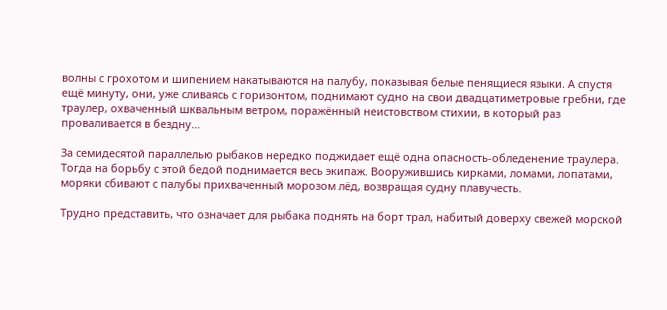волны с грохотом и шипением накатываются на палубу, показывая белые пенящиеся языки. А спустя ещё минуту, они, уже сливаясь с горизонтом, поднимают судно на свои двадцатиметровые гребни, где траулер, охваченный шквальным ветром, поражённый неистовством стихии, в который раз проваливается в бездну…

За семидесятой параллелью рыбаков нередко поджидает ещё одна опасность-обледенение траулера. Тогда на борьбу с этой бедой поднимается весь экипаж. Вооружившись кирками, ломами, лопатами, моряки сбивают с палубы прихваченный морозом лёд, возвращая судну плавучесть.

Трудно представить, что означает для рыбака поднять на борт трал, набитый доверху свежей морской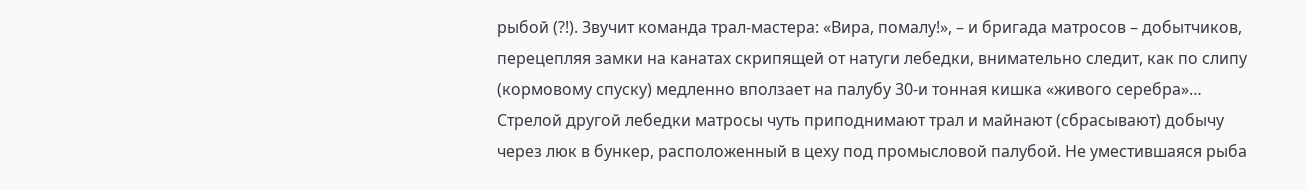рыбой (?!). Звучит команда трал-мастера: «Вира, помалу!», – и бригада матросов – добытчиков, перецепляя замки на канатах скрипящей от натуги лебедки, внимательно следит, как по слипу (кормовому спуску) медленно вползает на палубу 30-и тонная кишка «живого серебра»… Стрелой другой лебедки матросы чуть приподнимают трал и майнают (сбрасывают) добычу через люк в бункер, расположенный в цеху под промысловой палубой. Не уместившаяся рыба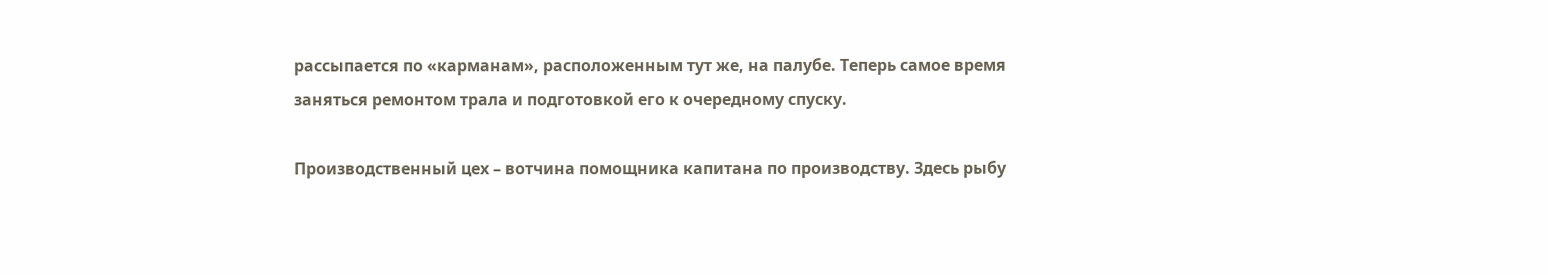рассыпается по «карманам», расположенным тут же, на палубе. Теперь самое время заняться ремонтом трала и подготовкой его к очередному спуску.

Производственный цех – вотчина помощника капитана по производству. Здесь рыбу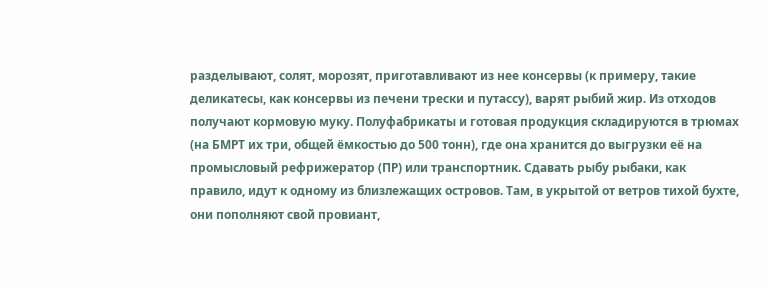разделывают, солят, морозят, приготавливают из нее консервы (к примеру, такие деликатесы, как консервы из печени трески и путассу), варят рыбий жир. Из отходов получают кормовую муку. Полуфабрикаты и готовая продукция складируются в трюмах (на БМРТ их три, общей ёмкостью до 500 тонн), где она хранится до выгрузки её на промысловый рефрижератор (ПР) или транспортник. Сдавать рыбу рыбаки, как правило, идут к одному из близлежащих островов. Там, в укрытой от ветров тихой бухте, они пополняют свой провиант,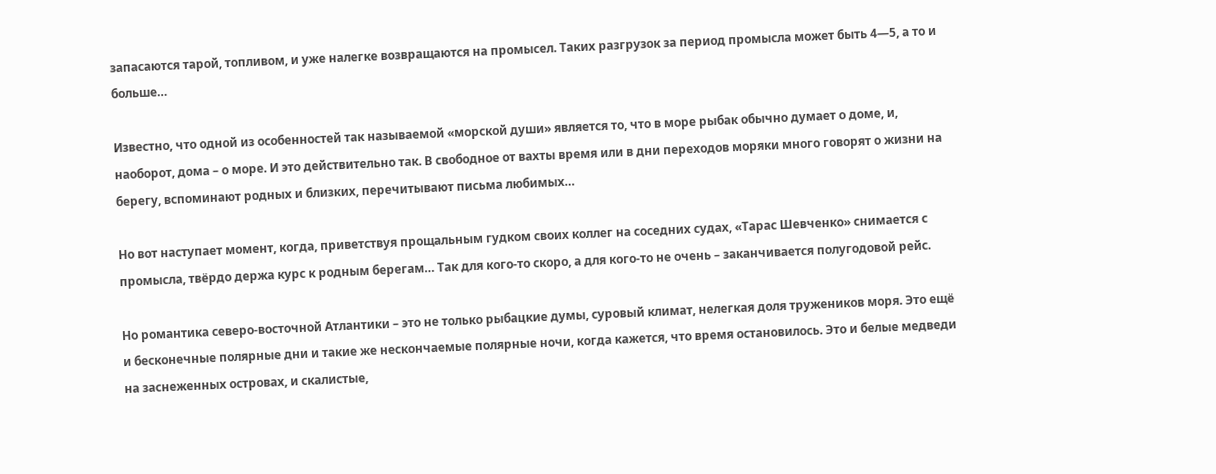запасаются тарой, топливом, и уже налегке возвращаются на промысел. Таких разгрузок за период промысла может быть 4—5, а то и больше…

Известно, что одной из особенностей так называемой «морской души» является то, что в море рыбак обычно думает о доме, и, наоборот, дома – о море. И это действительно так. В свободное от вахты время или в дни переходов моряки много говорят о жизни на берегу, вспоминают родных и близких, перечитывают письма любимых…

Но вот наступает момент, когда, приветствуя прощальным гудком своих коллег на соседних судах, «Тарас Шевченко» снимается с промысла, твёрдо держа курс к родным берегам… Так для кого-то скоро, а для кого-то не очень – заканчивается полугодовой рейс.

Но романтика северо-восточной Атлантики – это не только рыбацкие думы, суровый климат, нелегкая доля тружеников моря. Это ещё и бесконечные полярные дни и такие же нескончаемые полярные ночи, когда кажется, что время остановилось. Это и белые медведи на заснеженных островах, и скалистые,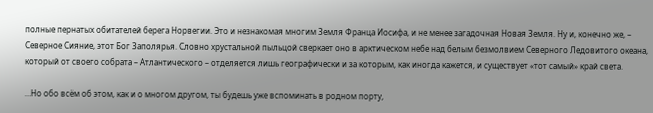полные пернатых обитателей берега Норвегии. Это и незнакомая многим Земля Франца Иосифа, и не менее загадочная Новая Земля. Ну и, конечно же, – Северное Сияние, этот Бог Заполярья. Словно хрустальной пыльцой сверкает оно в арктическом небе над белым безмолвием Северного Ледовитого океана, который от своего собрата – Атлантического – отделяется лишь географически и за которым, как иногда кажется, и существует «тот самый» край света.

…Но обо всём об этом, как и о многом другом, ты будешь уже вспоминать в родном порту,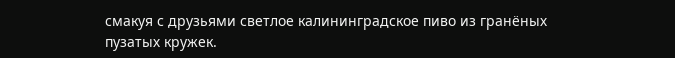смакуя с друзьями светлое калининградское пиво из гранёных пузатых кружек.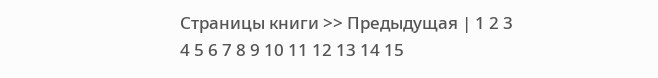Страницы книги >> Предыдущая | 1 2 3 4 5 6 7 8 9 10 11 12 13 14 15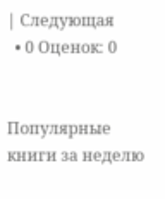| Следующая
  • 0 Оценок: 0


Популярные книги за неделю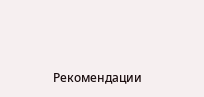Рекомендации